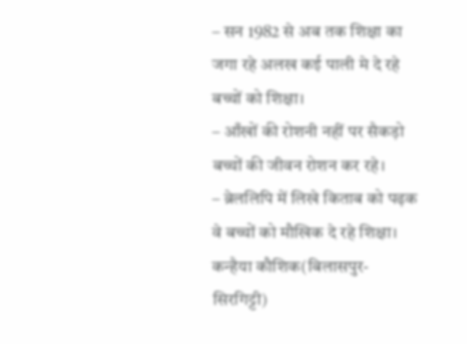– सन 1982 से अब तक शिक्षा का जगा रहे अलख कई पाली मे दे रहे बच्चों को शिक्षा।
– आँखों की रोशनी नहीं पर सैकड़ो बच्चों की जीवन रोशन कर रहे।
– ब्रेललिपि में लिखे किताब को पढ़क वे बच्चों को मौखिक दे रहे शिक्षा।
कन्हैया कौशिक(बिलासपुर-सिरगिट्टी)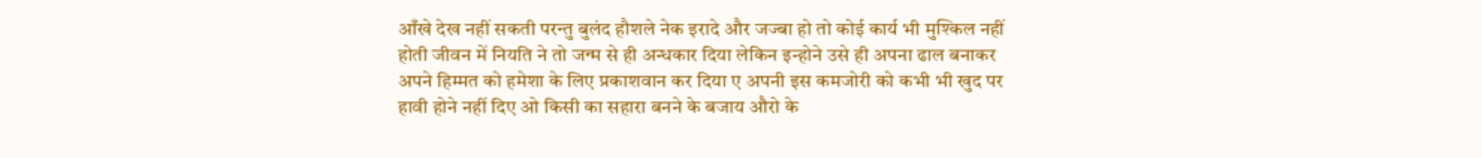आँखे देख नहीं सकती परन्तु बुलंद हौशले नेक इरादे और जज्बा हो तो कोई कार्य भी मुश्किल नहीं होती जीवन में नियति ने तो जन्म से ही अन्धकार दिया लेकिन इन्होने उसे ही अपना ढाल बनाकर अपने हिम्मत को हमेशा के लिए प्रकाशवान कर दिया ए अपनी इस कमजोरी को कभी भी खुद पर हावी होने नहीं दिए ओ किसी का सहारा बनने के बजाय औरो के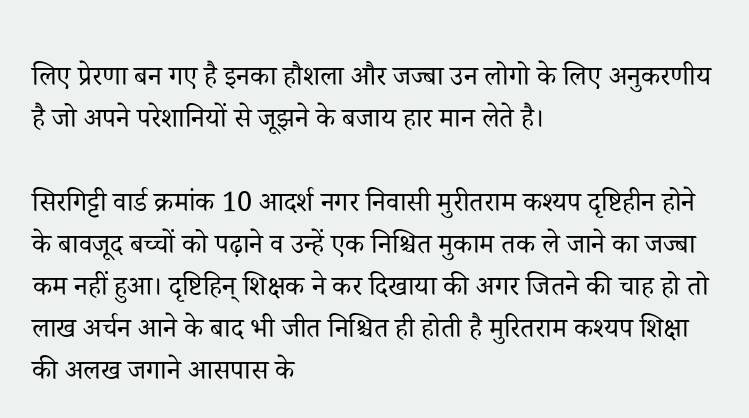लिए प्रेरणा बन गए है इनका हौशला और जज्बा उन लोगो के लिए अनुकरणीय है जो अपने परेशानियों से जूझने के बजाय हार मान लेते है।

सिरगिट्टी वार्ड क्रमांक 10 आदर्श नगर निवासी मुरीतराम कश्यप दृष्टिहीन होने के बावजूद बच्चों को पढ़ाने व उन्हें एक निश्चित मुकाम तक ले जाने का जज्बा कम नहीं हुआ। दृष्टिहिन् शिक्षक ने कर दिखाया की अगर जितने की चाह हो तो लाख अर्चन आने के बाद भी जीत निश्चित ही होती है मुरितराम कश्यप शिक्षा की अलख जगाने आसपास के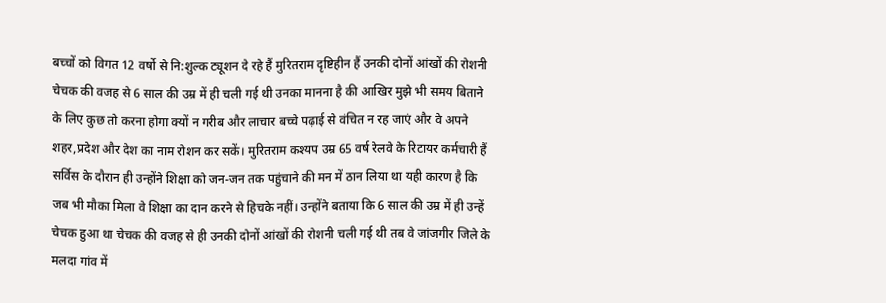बच्चों को विगत 12 वर्षो से नि:शुल्क ट्यूशन दे रहे हैं मुरितराम दृष्टिहीन हैं उनकी दोनों आंखों की रोशनी चेचक की वजह से 6 साल की उम्र में ही चली गई थी उनका मानना है की आखिर मुझे भी समय बिताने के लिए कुछ तो करना होगा क्यों न गरीब और लाचार बच्चे पढ़ाई से वंचित न रह जाएं और वे अपने शहर,प्रदेश और देश का नाम रोशन कर सकें। मुरितराम कश्यप उम्र 65 वर्ष रेलवे के रिटायर कर्मचारी हैं सर्विस के दौरान ही उन्होंने शिक्षा को जन-जन तक पहुंचाने की मन में ठान लिया था यही कारण है कि जब भी मौका मिला वे शिक्षा का दान करने से हिचके नहीं। उन्होंने बताया कि 6 साल की उम्र में ही उन्हें चेचक हुआ था चेचक की वजह से ही उनकी दोनों आंखों की रोशनी चली गई थी तब वे जांजगीर जिले के मलदा गांव में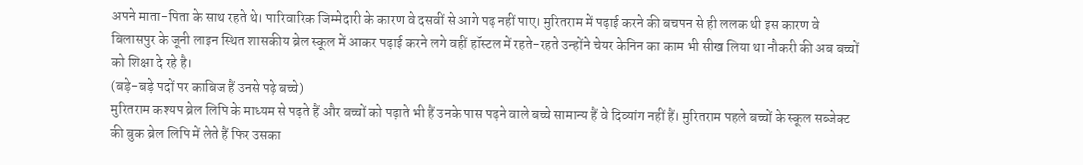अपने माता-पिता के साथ रहते थे। पारिवारिक जिम्मेदारी के कारण वे दसवीं से आगे पढ़ नहीं पाए। मुरितराम में पढ़ाई करने की बचपन से ही ललक थी इस कारण वे बिलासपुर के जूनी लाइन स्थित शासकीय ब्रेल स्कूल में आकर पढ़ाई करने लगे वहीं हॉस्टल में रहते-रहते उन्होंने चेयर केनिन का काम भी सीख लिया था नौकरी की अब बच्चों को शिक्षा दे रहे है।
(बड़े-बड़े पदों पर काबिज हैं उनसे पढ़े बच्चे)
मुरितराम कश्यप ब्रेल लिपि के माध्यम से पढ़ते हैं और बच्चों को पढ़ाते भी हैं उनके पास पढ़ने वाले बच्चे सामान्य हैं वे दिव्यांग नहीं हैं। मुरितराम पहले बच्चों के स्कूल सब्जेक्ट की बुक ब्रेल लिपि में लेते हैं फिर उसका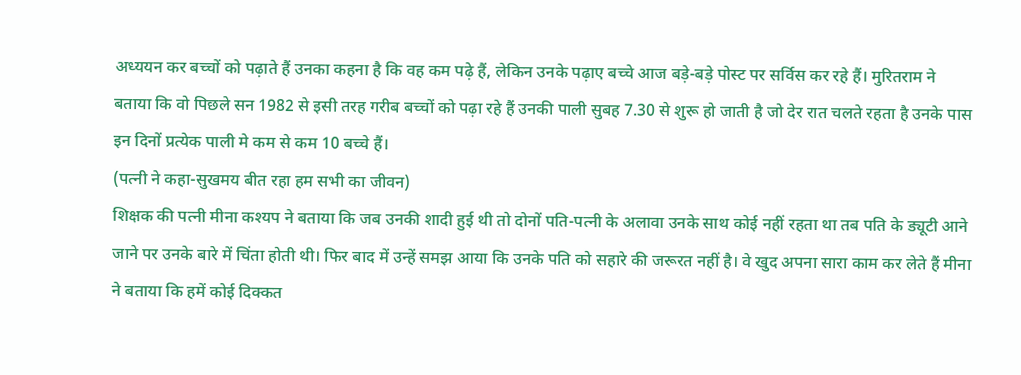अध्ययन कर बच्चों को पढ़ाते हैं उनका कहना है कि वह कम पढ़े हैं, लेकिन उनके पढ़ाए बच्चे आज बड़े-बड़े पोस्ट पर सर्विस कर रहे हैं। मुरितराम ने बताया कि वो पिछले सन 1982 से इसी तरह गरीब बच्चों को पढ़ा रहे हैं उनकी पाली सुबह 7.30 से शुरू हो जाती है जो देर रात चलते रहता है उनके पास इन दिनों प्रत्येक पाली मे कम से कम 10 बच्चे हैं।
(पत्नी ने कहा-सुखमय बीत रहा हम सभी का जीवन)
शिक्षक की पत्नी मीना कश्यप ने बताया कि जब उनकी शादी हुई थी तो दोनों पति-पत्नी के अलावा उनके साथ कोई नहीं रहता था तब पति के ड्यूटी आने जाने पर उनके बारे में चिंता होती थी। फिर बाद में उन्हें समझ आया कि उनके पति को सहारे की जरूरत नहीं है। वे खुद अपना सारा काम कर लेते हैं मीना ने बताया कि हमें कोई दिक्कत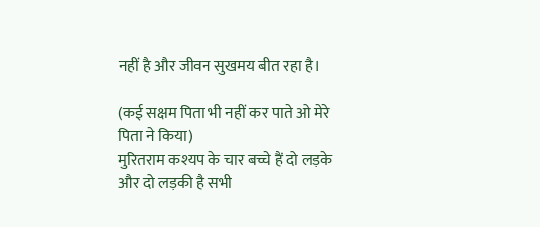नहीं है और जीवन सुखमय बीत रहा है।

(कई सक्षम पिता भी नहीं कर पाते ओ मेरे पिता ने किया)
मुरितराम कश्यप के चार बच्चे हैं दो लड़के और दो लड़की है सभी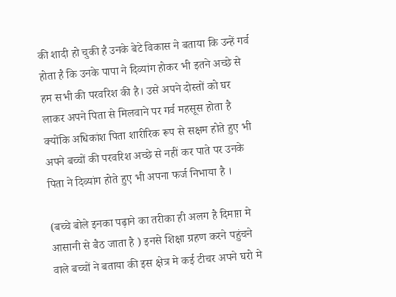की शादी हो चुकी है उनके बेटे विकास ने बताया कि उन्हें गर्व होता है कि उनके पापा ने दिव्यांग होकर भी इतने अच्छे से हम सभी की परवरिश की है। उसे अपने दोस्तों को घर लाकर अपने पिता से मिलवाने पर गर्व महसूस होता है क्योंकि अधिकांश पिता शारीरिक रूप से सक्षम होते हुए भी अपने बच्चों की परवरिश अच्छे से नहीं कर पाते पर उनके पिता ने दिव्यांग होते हुए भी अपना फर्ज निभाया है ।

(बच्चे बोले इनका पढ़ाने का तरीका ही अलग है दिमाग़ मे आसानी से बैठ जाता है ) इनसे शिक्षा ग्रहण करने पहुंचने वाले बच्चों ने बताया की इस क्षेत्र मे कई टीचर अपने घरो मे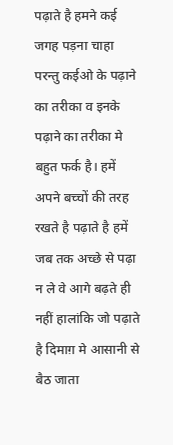पढ़ाते है हमने कई जगह पड़ना चाहा परन्तु कईओ के पढ़ाने का तरीका व इनके पढ़ाने का तरीका मे बहुत फर्क है। हमें अपने बच्चों की तरह रखते है पढ़ाते है हमें जब तक अच्छे से पढ़ा न ले वे आगे बढ़ते ही नहीं हालांकि जो पढ़ाते है दिमाग़ मे आसानी से बैठ जाता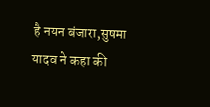है नयन बंजारा,सुषमा यादव ने कहा की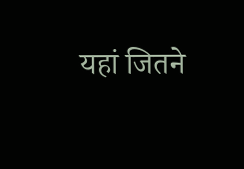यहां जितने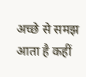अच्छे से समझ आता है कहीं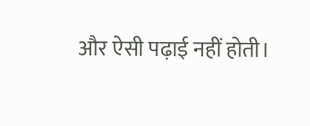और ऐसी पढ़ाई नहीं होती।